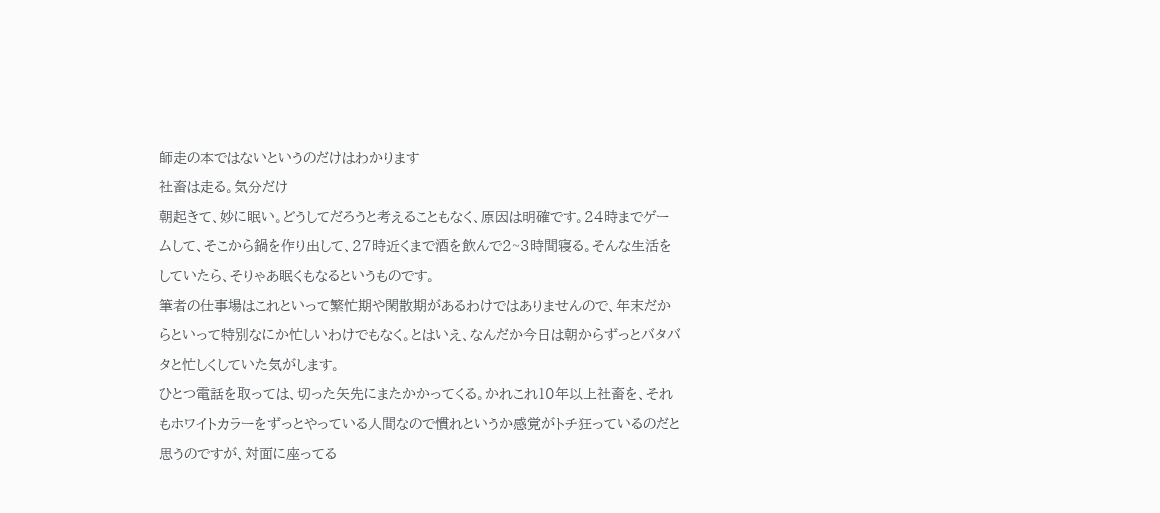師走の本ではないというのだけはわかります
社畜は走る。気分だけ
朝起きて、妙に眠い。どうしてだろうと考えることもなく、原因は明確です。24時までゲームして、そこから鍋を作り出して、27時近くまで酒を飲んで2~3時間寝る。そんな生活をしていたら、そりゃあ眠くもなるというものです。
筆者の仕事場はこれといって繁忙期や閑散期があるわけではありませんので、年末だからといって特別なにか忙しいわけでもなく。とはいえ、なんだか今日は朝からずっとバタバタと忙しくしていた気がします。
ひとつ電話を取っては、切った矢先にまたかかってくる。かれこれ10年以上社畜を、それもホワイトカラーをずっとやっている人間なので慣れというか感覚がトチ狂っているのだと思うのですが、対面に座ってる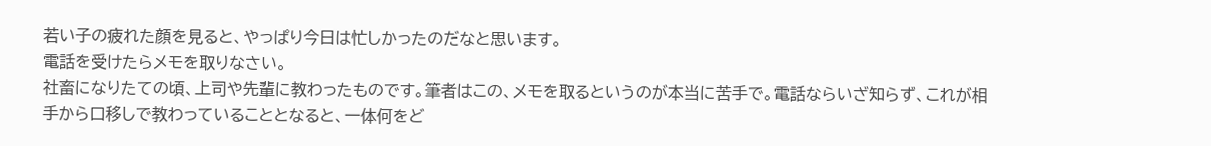若い子の疲れた顔を見ると、やっぱり今日は忙しかったのだなと思います。
電話を受けたらメモを取りなさい。
社畜になりたての頃、上司や先輩に教わったものです。筆者はこの、メモを取るというのが本当に苦手で。電話ならいざ知らず、これが相手から口移しで教わっていることとなると、一体何をど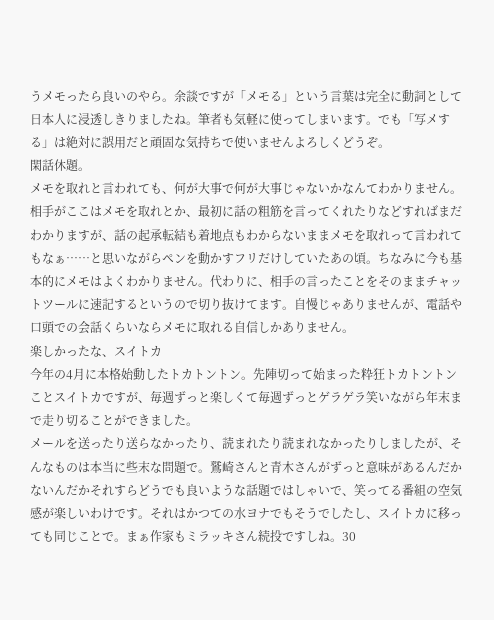うメモったら良いのやら。余談ですが「メモる」という言葉は完全に動詞として日本人に浸透しきりましたね。筆者も気軽に使ってしまいます。でも「写メする」は絶対に誤用だと頑固な気持ちで使いませんよろしくどうぞ。
閑話休題。
メモを取れと言われても、何が大事で何が大事じゃないかなんてわかりません。相手がここはメモを取れとか、最初に話の粗筋を言ってくれたりなどすればまだわかりますが、話の起承転結も着地点もわからないままメモを取れって言われてもなぁ……と思いながらペンを動かすフリだけしていたあの頃。ちなみに今も基本的にメモはよくわかりません。代わりに、相手の言ったことをそのままチャットツールに速記するというので切り抜けてます。自慢じゃありませんが、電話や口頭での会話くらいならメモに取れる自信しかありません。
楽しかったな、スイトカ
今年の4月に本格始動したトカトントン。先陣切って始まった粋狂トカトントンことスイトカですが、毎週ずっと楽しくて毎週ずっとゲラゲラ笑いながら年末まで走り切ることができました。
メールを送ったり送らなかったり、読まれたり読まれなかったりしましたが、そんなものは本当に些末な問題で。鷲崎さんと青木さんがずっと意味があるんだかないんだかそれすらどうでも良いような話題ではしゃいで、笑ってる番組の空気感が楽しいわけです。それはかつての水ヨナでもそうでしたし、スイトカに移っても同じことで。まぁ作家もミラッキさん続投ですしね。30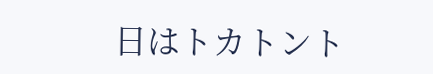日はトカトント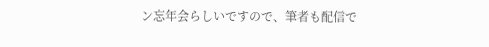ン忘年会らしいですので、筆者も配信で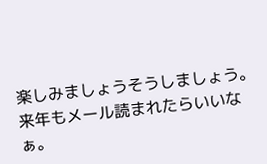楽しみましょうそうしましょう。
来年もメール読まれたらいいなぁ。